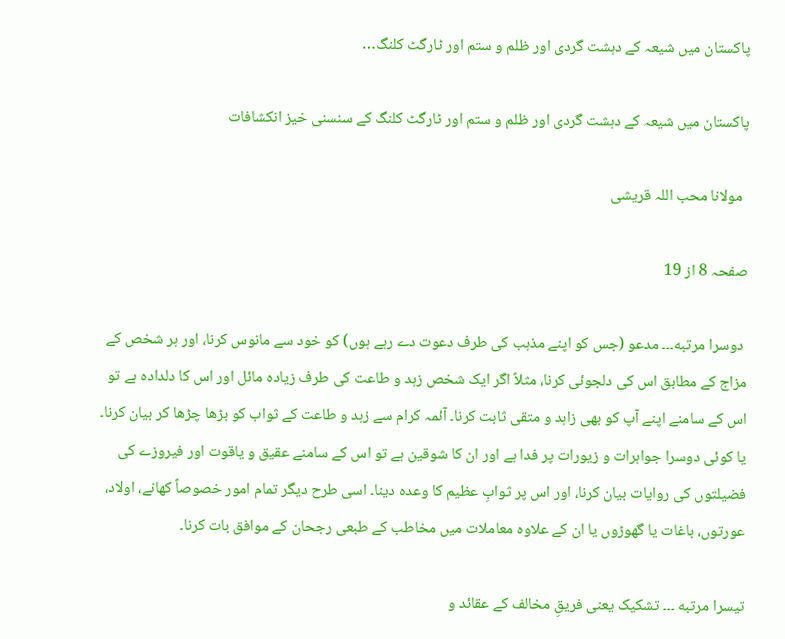پاکستان میں شیعہ کے دہشت گردی اور ظلم و ستم اور ٹارگٹ کلنگ…

پاکستان میں شیعہ کے دہشت گردی اور ظلم و ستم اور ٹارگٹ کلنگ کے سنسنی خیز انکشافات

  مولانا محب اللہ قریشی

صفحہ 8 از 19

 دوسرا مرتبه۔۔۔ مدعو (جس کو اپنے مذہب کی طرف دعوت دے رہے ہوں) کو خود سے مانوس کرنا، اور ہر شخص کے مزاج کے مطابق اس کی دلجوئی کرنا، مثلاً اگر ایک شخص زہد و طاعت کی طرف زیادہ مائل اور اس کا دلدادہ ہے تو اس کے سامنے اپنے آپ کو بھی زاہد و متقی ثابت کرنا۔ آئمہ کرام سے زہد و طاعت کے ثواب کو بڑھا چڑھا کر بیان کرنا۔ یا کوئی دوسرا جواہرات و زیورات پر فدا ہے اور ان کا شوقین ہے تو اس کے سامنے عقیق و یاقوت اور فیروزے کی فضیلتوں کی روایات بیان کرنا، اور اس پر ثوابِ عظیم کا وعدہ دینا۔ اسی طرح دیگر تمام امور خصوصاً کھانے، اولاد، عورتوں، باغات یا گھوڑوں یا ان کے علاوہ معاملات میں مخاطب کے طبعی رجحان کے موافق بات کرنا۔

تيسرا مرتبه ۔۔۔ تشکیک یعنی فریقِ مخالف کے عقائد و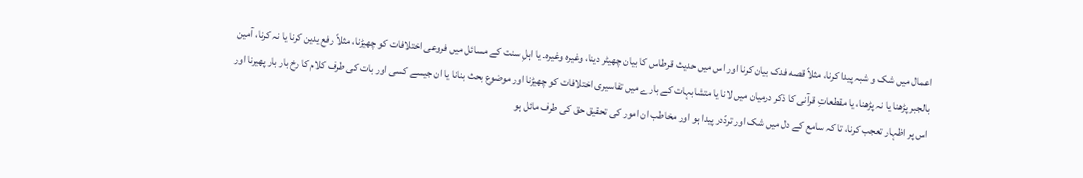اعمال میں شک و شبہ پیدا کرنا، مثلاً قصه فدک بیان کرنا اور اس میں حدیث قرطاس کا بیان چھیٹر دینا، وغیرہ وغیرہ۔ یا اہلِ سنت کے مسائل میں فروعی اختلافات کو چھیڑنا، مثلاً رفع یدین کرنا یا نہ کرنا، آمین بالجبر پڑھنا یا نہ پڑھنا، یا مقطعاتِ قرآنی کا ذکر درمیان میں لانا یا متشابہات کے بارے میں تفاسیری اختلافات کو چھیڑنا اور موضوع بحث بنانا یا ان جیسے کسی اور بات کی طرف کلام کا رخ بار بار پھیرنا اور اس پر اظہار تعجب کرنا، تا کہ سامع کے دل میں شک اور تردّدر پیدا ہو اور مخاطب ان امور کی تحقیق حق کی طرف مائل ہو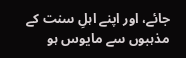جائے، اور اپنے اہلِ سنت کے مذہبوں سے مایوس ہو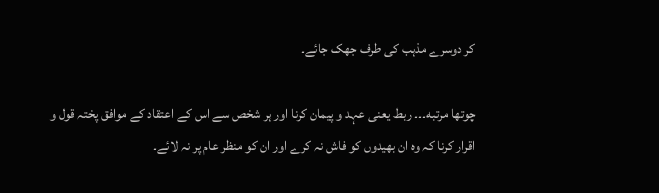کر دوسرے مذہب کی طرف جھک جائے۔

چوتها مرتبه۔۔۔ ربط یعنی عہد و پیمان کرنا اور ہر شخص سے اس کے اعتقاد کے موافق پختہ قول و اقرار کرنا کہ وہ ان بھیدوں کو فاش نہ کرے اور ان کو منظر عام پر نہ لائے۔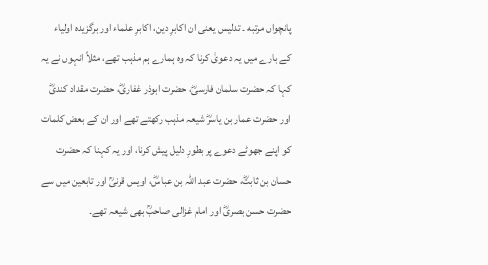پانچواں مرتبه ۔ تدليس یعنی ان اکابرِ دین، اکابرِ علماء اور برگزیدہ اولیاء کے بارے میں یہ دعویٰ کرنا کہ وہ ہمارے ہم مذہب تھے، مثلاً انہوں نے یہ کہا کہ حضرت سلمان فارسیؓ، حضرت ابوذر غفاریؓ، حضرت مقداد کندیؓ اور حضرت عمار بن یاسرؓ شیعہ مذہب رکھتے تھے اور ان کے بعض کلمات کو اپنے جھوٹے دعوے پر بطورِ دلیل پیش کرنا، اور یہ کہنا کہ حضرت حسان بن ثابتؓ، حضرت عبد اللہ بن عباسؓ، اویس قرنیؒ اور تابعین میں سے حضرت حسن بصریؓ اور امام غزالی صاحبؒ بھی شیعہ تھے۔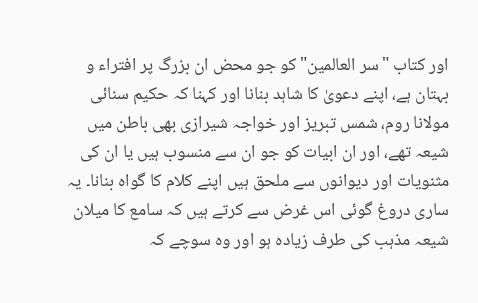اور کتاب "سر العالمین" کو جو محض ان بزرگ پر افتراء و بہتان ہے، اپنے دعویٰ کا شاہد بنانا اور کہنا کہ حکیم سنائی مولانا روم، شمس تبریز اور خواجہ شیرازی بھی باطن میں شیعہ تھے، اور ان ابیات کو جو ان سے منسوب ہیں یا ان کی مثنویات اور دیوانوں سے ملحق ہیں اپنے کلام کا گواہ بنانا۔ یہ ساری دروغ گوئی اس غرض سے کرتے ہیں کہ سامع کا میلان شیعہ مذہب کی طرف زیادہ ہو اور وہ سوچے کہ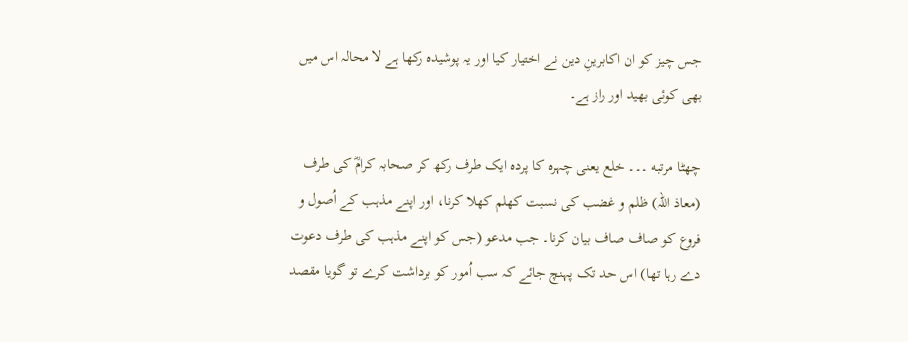جس چیز کو ان اکابرینِ دین نے اختیار کیا اور یہ پوشیدہ رکھا ہے لا محالہ اس میں بھی کوئی بھید اور راز ہے۔

چھٹا مرتبه ۔۔۔ خلع یعنی چہرہ کا پردہ ایک طرف رکھ کر صحابہ کرامؓ کی طرف (معاذ اللہ) ظلم و غضب کی نسبت کھلم کھلا کرنا، اور اپنے مذہب کے اُصول و فروع کو صاف صاف بیان کرنا۔ جب مدعو (جس کو اپنے مذہب کی طرف دعوت دے رہا تھا) اس حد تک پہنچ جائے کہ سب اُمور کو برداشت کرے تو گویا مقصد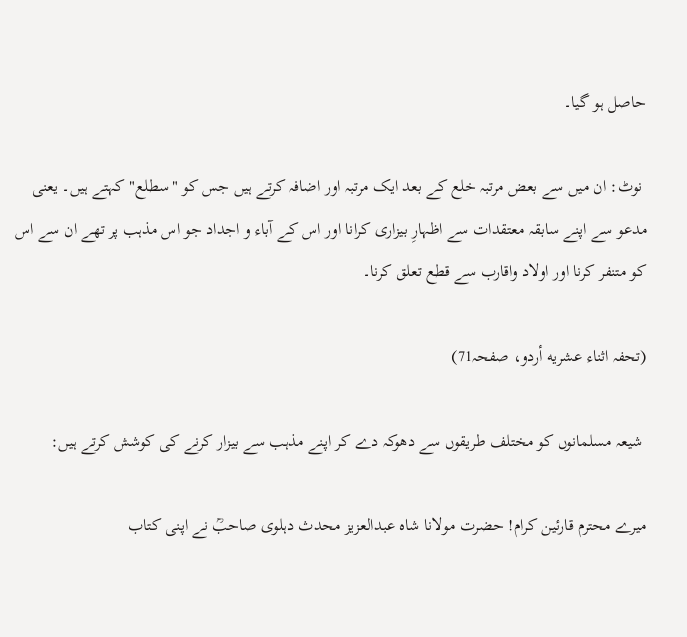حاصل ہو گیا۔

 نوٹ: ان میں سے بعض مرتبہ خلع کے بعد ایک مرتبہ اور اضافہ کرتے ہیں جس کو "سطلع" کہتے ہیں۔ یعنی مدعو سے اپنے سابقہ معتقدات سے اظہارِ بیزاری کرانا اور اس کے آباء و اجداد جو اس مذہب پر تھے ان سے اس کو متنفر کرنا اور اولاد واقارب سے قطع تعلق کرنا۔

(تحفہ اثناء عشريه أردو، صفحہ71)

 شیعہ مسلمانوں کو مختلف طریقوں سے دھوکہ دے کر اپنے مذہب سے بیزار کرنے کی کوشش کرتے ہیں:

میرے محترم قارئین کرام! حضرت مولانا شاہ عبدالعزیز محدث دہلوی صاحبؒ نے اپنی کتاب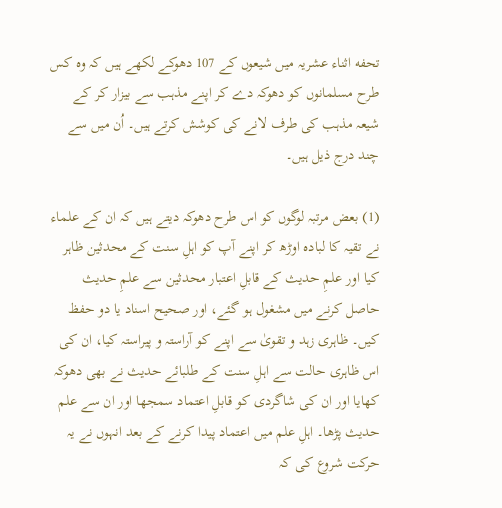تحفه اثناء عشریہ میں شیعوں کے 107 دھوکے لکھے ہیں کہ وہ کس طرح مسلمانوں کو دھوکہ دے کر اپنے مذہب سے بیزار کر کے شیعہ مذہب کی طرف لانے کی کوشش کرتے ہیں۔ اُن میں سے چند درج ذیل ہیں۔

(1) بعض مرتبہ لوگوں کو اس طرح دھوکہ دیتے ہیں کہ ان کے علماء نے تقیہ کا لبادہ اوڑھ کر اپنے آپ کو اہلِ سنت کے محدثین ظاہر کیا اور علمِ حدیث کے قابلِ اعتبار محدثین سے علمِ حدیث حاصل کرنے میں مشغول ہو گئے، اور صحیح اسناد یا دو حفظ کیں۔ ظاہری زہد و تقویٰ سے اپنے کو آراستہ و پیراستہ کیا، ان کی اس ظاہری حالت سے اہلِ سنت کے طلبائے حدیث نے بھی دھوکہ کھایا اور ان کی شاگردی کو قابلِ اعتماد سمجھا اور ان سے علم حدیث پڑھا۔ اہلِ علم میں اعتماد پیدا کرنے کے بعد انہوں نے یہ حرکت شروع کی کہ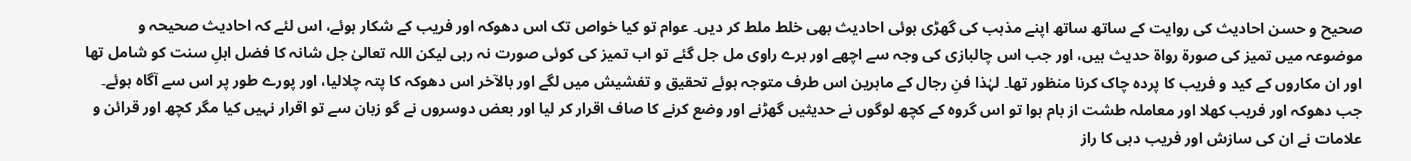صحیح و حسن احادیث کی روایت کے ساتھ ساتھ اپنے مذہب کی گھڑی ہوئی احادیث بھی خلط ملط کر دیں۔ عوام تو کیا خواص تک اس دھوکہ اور فریب کے شکار ہوئے، اس لئے کہ احادیث صحیحہ و موضوعہ میں تمیز کی صورة رواۃ حدیث ہیں، اور جب اس چالبازی کی وجہ سے اچھے اور برے راوی مل جل گئے تو اب تمیز کی کوئی صورت نہ رہی لیکن اللہ تعالیٰ جل شانہ کا فضل اہلِ سنت کو شامل تھا اور ان مکاروں کے کید و فریب کا پردہ چاک کرنا منظور تھا۔ لہٰذا فنِ رجال کے ماہرین اس طرف متوجہ ہوئے تحقیق و تفشیش میں لگے اور بالآخر اس دھوکہ کا پتہ چلالیا، اور پورے طور پر اس سے آگاہ ہوئے۔ جب دھوکہ اور فریب کھلا اور معاملہ طشت از بام ہوا تو اس گروہ کے کچھ لوگوں نے حدیثیں گھڑنے اور وضع کرنے کا صاف اقرار کر لیا اور بعض دوسروں نے گو زبان سے تو اقرار نہیں کیا مگر کچھ اور قرائن و علامات نے ان کی سازش اور فریب دہی کا راز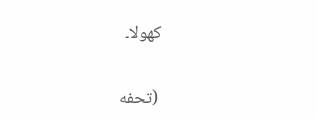کھولا۔

 (تحفه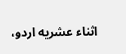اثناء عشريه اردو،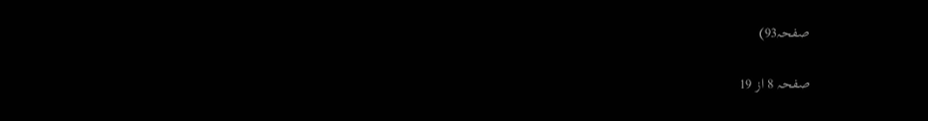صفحہ93)

صفحہ 8 از 19